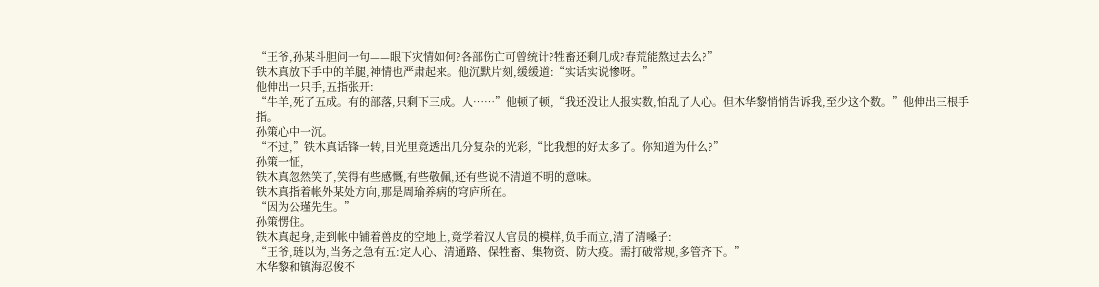“王爷,孙某斗胆问一句——眼下灾情如何?各部伤亡可曾统计?牲畜还剩几成?春荒能熬过去么?”
铁木真放下手中的羊腿,神情也严肃起来。他沉默片刻,缓缓道:“实话实说惨呀。”
他伸出一只手,五指张开:
“牛羊,死了五成。有的部落,只剩下三成。人……”他顿了顿,“我还没让人报实数,怕乱了人心。但木华黎悄悄告诉我,至少这个数。”他伸出三根手指。
孙策心中一沉。
“不过,”铁木真话锋一转,目光里竟透出几分复杂的光彩,“比我想的好太多了。你知道为什么?”
孙策一怔,
铁木真忽然笑了,笑得有些感慨,有些敬佩,还有些说不清道不明的意味。
铁木真指着帐外某处方向,那是周瑜养病的穹庐所在。
“因为公瑾先生。”
孙策愣住。
铁木真起身,走到帐中铺着兽皮的空地上,竟学着汉人官员的模样,负手而立,清了清嗓子:
“王爷,琏以为,当务之急有五:定人心、清通路、保牲畜、集物资、防大疫。需打破常规,多管齐下。”
木华黎和镇海忍俊不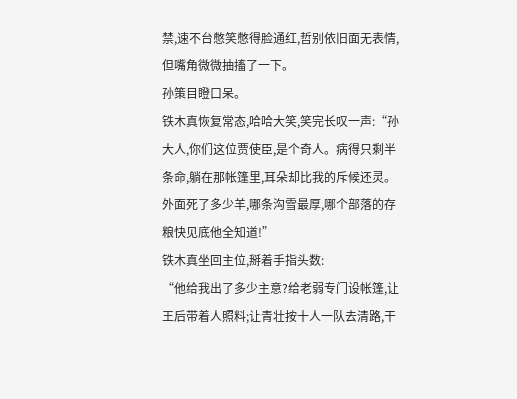禁,速不台憋笑憋得脸通红,哲别依旧面无表情,但嘴角微微抽搐了一下。
孙策目瞪口呆。
铁木真恢复常态,哈哈大笑,笑完长叹一声:“孙大人,你们这位贾使臣,是个奇人。病得只剩半条命,躺在那帐篷里,耳朵却比我的斥候还灵。外面死了多少羊,哪条沟雪最厚,哪个部落的存粮快见底他全知道!”
铁木真坐回主位,掰着手指头数:
“他给我出了多少主意?给老弱专门设帐篷,让王后带着人照料;让青壮按十人一队去清路,干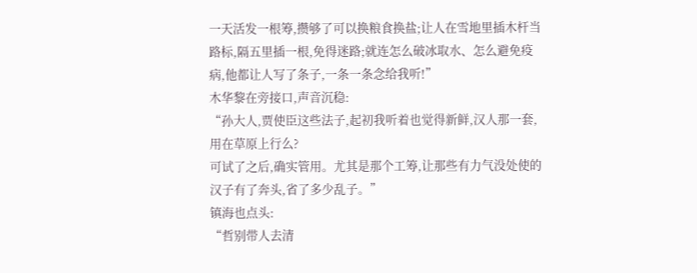一天活发一根筹,攒够了可以换粮食换盐;让人在雪地里插木杆当路标,隔五里插一根,免得迷路;就连怎么破冰取水、怎么避免疫病,他都让人写了条子,一条一条念给我听!”
木华黎在旁接口,声音沉稳:
“孙大人,贾使臣这些法子,起初我听着也觉得新鲜,汉人那一套,用在草原上行么?
可试了之后,确实管用。尤其是那个工筹,让那些有力气没处使的汉子有了奔头,省了多少乱子。”
镇海也点头:
“哲别带人去清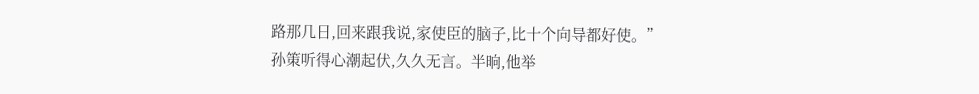路那几日,回来跟我说,家使臣的脑子,比十个向导都好使。”
孙策听得心潮起伏,久久无言。半晌,他举